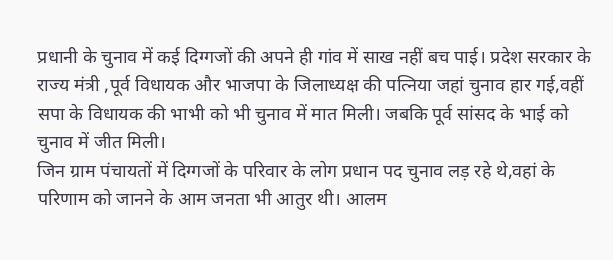प्रधानी के चुनाव में कई दिग्गजों की अपने ही गांव में साख नहीं बच पाई। प्रदेश सरकार के राज्य मंत्री ,पूर्व विधायक और भाजपा के जिलाध्यक्ष की पत्निया जहां चुनाव हार गई,वहीं सपा के विधायक की भाभी को भी चुनाव में मात मिली। जबकि पूर्व सांसद के भाई को चुनाव में जीत मिली।
जिन ग्राम पंचायतों में दिग्गजों के परिवार के लोग प्रधान पद चुनाव लड़ रहे थे,वहां के परिणाम को जानने के आम जनता भी आतुर थी। आलम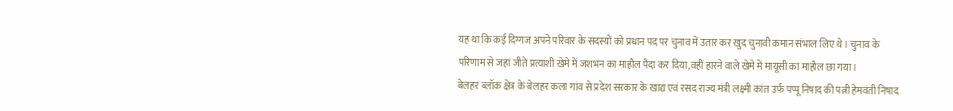यह था कि कई दिग्गज अपने परिवार के सदस्यों को प्रधान पद पर चुनाव में उतार कर खुद चुनावी कमान संभाल लिए थे। चुनाव के परिणाम से जहां जीते प्रत्याशी खेमे में जशभन का माहौल पैदा कर दिया,वहीं हारने वाले खेमे में मायूसी का माहौल छा गया।
बेलहर ब्लॉक क्षेत्र के बेलहर कला गांव से प्रदेश सरकार के खाद्य एवं रसद राज्य मंत्री लक्ष्मी कांत उर्फ पप्पू निषाद की पत्नी हेमवंती निषाद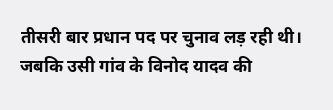तीसरी बार प्रधान पद पर चुनाव लड़ रही थी। जबकि उसी गांव के विनोद यादव की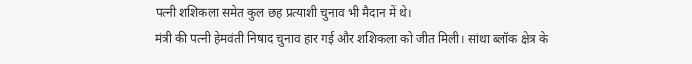पत्नी शशिकला समेत कुल छह प्रत्याशी चुनाव भी मैदान में थे।
मंत्री की पत्नी हेमवंती निषाद चुनाव हार गई और शशिकला को जीत मिली। सांथा ब्लॉक क्षेत्र के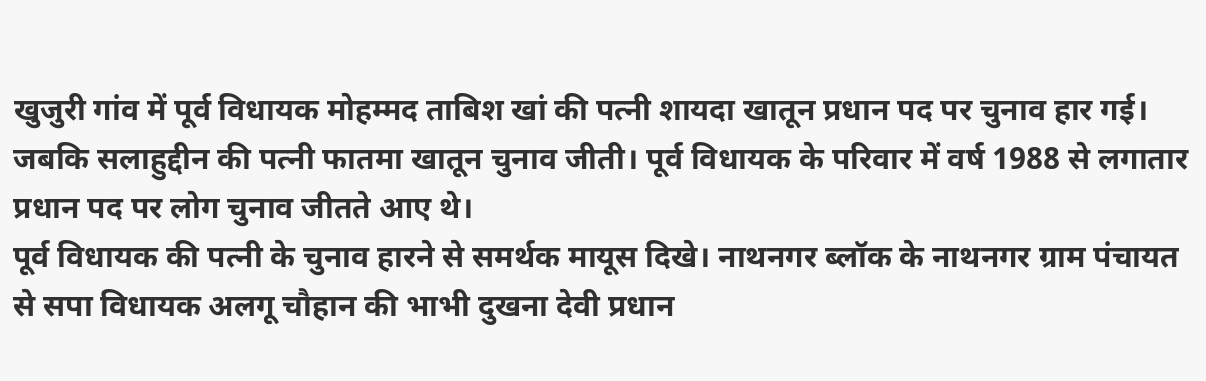खुजुरी गांव में पूर्व विधायक मोहम्मद ताबिश खां की पत्नी शायदा खातून प्रधान पद पर चुनाव हार गई। जबकि सलाहुद्दीन की पत्नी फातमा खातून चुनाव जीती। पूर्व विधायक के परिवार में वर्ष 1988 से लगातार प्रधान पद पर लोग चुनाव जीतते आए थे।
पूर्व विधायक की पत्नी के चुनाव हारने से समर्थक मायूस दिखे। नाथनगर ब्लॉक के नाथनगर ग्राम पंचायत से सपा विधायक अलगू चौहान की भाभी दुखना देवी प्रधान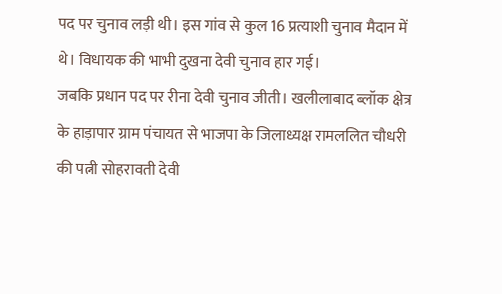पद पर चुनाव लड़ी थी। इस गांव से कुल 16 प्रत्याशी चुनाव मैदान में थे। विधायक की भाभी दुखना देवी चुनाव हार गई।
जबकि प्रधान पद पर रीना देवी चुनाव जीती। खलीलाबाद ब्लॉक क्षेत्र के हाड़ापार ग्राम पंचायत से भाजपा के जिलाध्यक्ष रामललित चौधरी की पत्नी सोहरावती देवी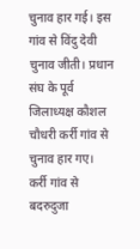चुनाव हार गई। इस गांव से विंदु देवी चुनाव जीती। प्रधान संघ के पूर्व जिलाध्यक्ष कौशल चौधरी कर्री गांव से चुनाव हार गए।
कर्री गांव से बदरुदुजा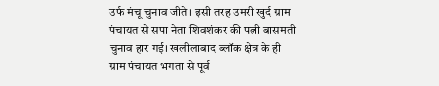उर्फ मंचू चुनाव जीते। इसी तरह उमरी खुर्द ग्राम पंचायत से सपा नेता शिवशंकर की पत्नी बासमती चुनाव हार गई। खलीलाबाद ब्लॉक क्षेत्र के ही ग्राम पंचायत भगता से पूर्व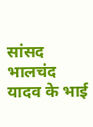सांसद भालचंद यादव के भाई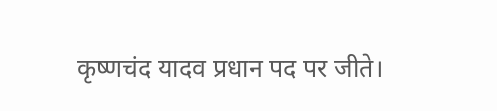कृष्णचंद यादव प्रधान पद पर जीते।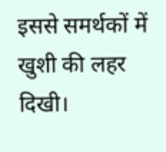इससे समर्थकों में खुशी की लहर दिखी।